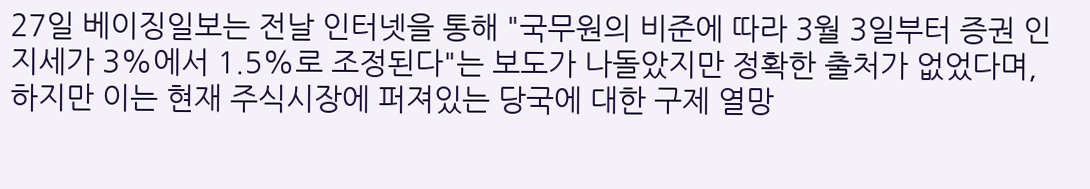27일 베이징일보는 전날 인터넷을 통해 "국무원의 비준에 따라 3월 3일부터 증권 인지세가 3%에서 1.5%로 조정된다"는 보도가 나돌았지만 정확한 출처가 없었다며, 하지만 이는 현재 주식시장에 퍼져있는 당국에 대한 구제 열망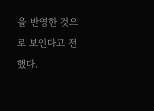을 반영한 것으로 보인다고 전했다.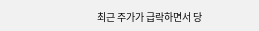최근 주가가 급락하면서 당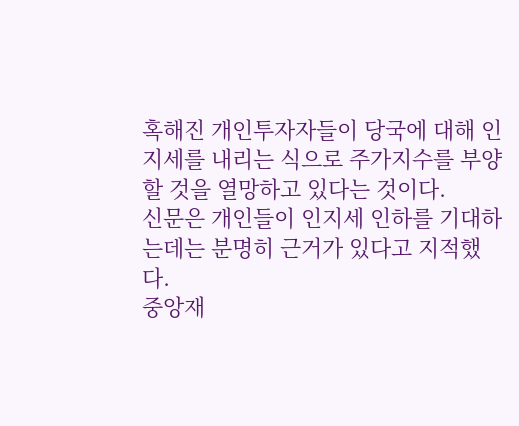혹해진 개인투자자들이 당국에 대해 인지세를 내리는 식으로 주가지수를 부양할 것을 열망하고 있다는 것이다.
신문은 개인들이 인지세 인하를 기대하는데는 분명히 근거가 있다고 지적했다.
중앙재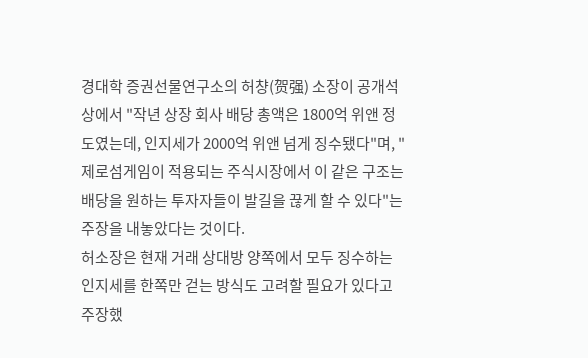경대학 증권선물연구소의 허챵(贺强) 소장이 공개석상에서 "작년 상장 회사 배당 총액은 1800억 위앤 정도였는데, 인지세가 2000억 위앤 넘게 징수됐다"며, "제로섬게임이 적용되는 주식시장에서 이 같은 구조는 배당을 원하는 투자자들이 발길을 끊게 할 수 있다"는 주장을 내놓았다는 것이다.
허소장은 현재 거래 상대방 양쪽에서 모두 징수하는 인지세를 한쪽만 걷는 방식도 고려할 필요가 있다고 주장했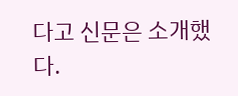다고 신문은 소개했다.